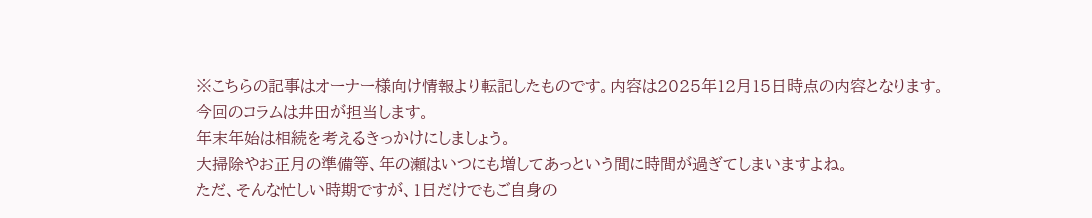※こちらの記事はオーナー様向け情報より転記したものです。内容は2025年12月15日時点の内容となります。
今回のコラムは井田が担当します。
年末年始は相続を考えるきっかけにしましょう。
大掃除やお正月の準備等、年の瀬はいつにも増してあっという間に時間が過ぎてしまいますよね。
ただ、そんな忙しい時期ですが、1日だけでもご自身の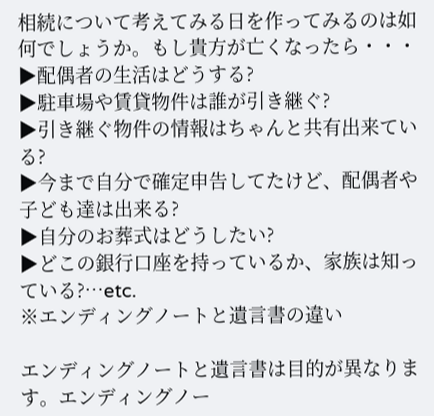相続について考えてみる日を作ってみるのは如何でしょうか。もし貴方が亡くなったら・・・
▶配偶者の生活はどうする?
▶駐車場や賃貸物件は誰が引き継ぐ?
▶引き継ぐ物件の情報はちゃんと共有出来ている?
▶今まで自分で確定申告してたけど、配偶者や子ども達は出来る?
▶自分のお葬式はどうしたい?
▶どこの銀行口座を持っているか、家族は知っている?…etc.
※エンディングノートと遺言書の違い

エンディングノートと遺言書は目的が異なります。エンディングノー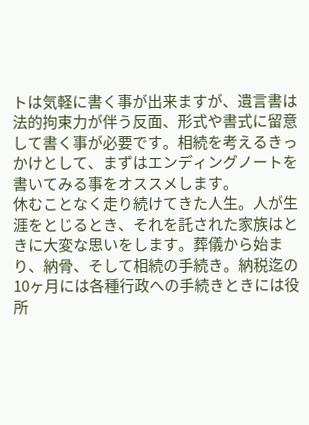トは気軽に書く事が出来ますが、遺言書は法的拘束力が伴う反面、形式や書式に留意して書く事が必要です。相続を考えるきっかけとして、まずはエンディングノートを書いてみる事をオススメします。
休むことなく走り続けてきた人生。人が生涯をとじるとき、それを託された家族はときに大変な思いをします。葬儀から始まり、納骨、そして相続の手続き。納税迄の10ヶ月には各種行政への手続きときには役所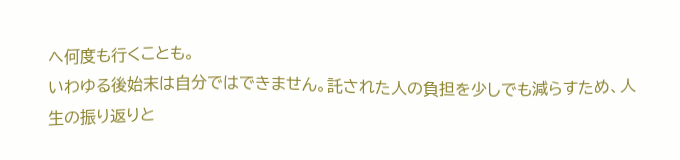へ何度も行くことも。
いわゆる後始末は自分ではできません。託された人の負担を少しでも減らすため、人生の振り返りと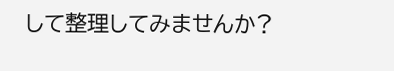して整理してみませんか?